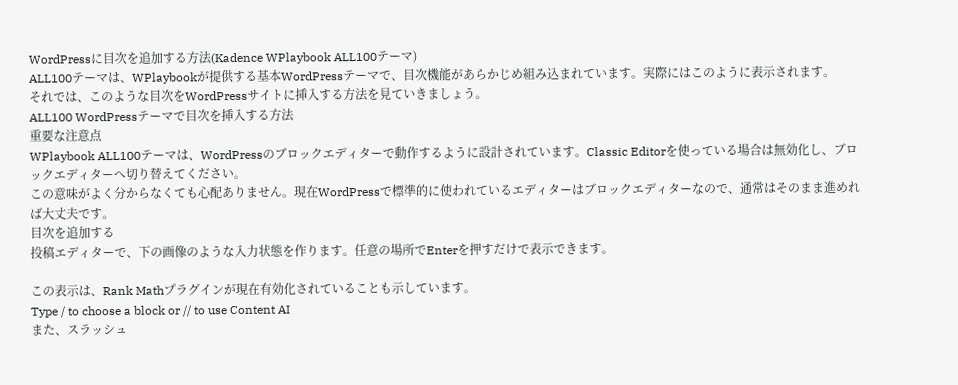WordPressに目次を追加する方法(Kadence WPlaybook ALL100テーマ)
ALL100テーマは、WPlaybookが提供する基本WordPressテーマで、目次機能があらかじめ組み込まれています。実際にはこのように表示されます。
それでは、このような目次をWordPressサイトに挿入する方法を見ていきましょう。
ALL100 WordPressテーマで目次を挿入する方法
重要な注意点
WPlaybook ALL100テーマは、WordPressのブロックエディターで動作するように設計されています。Classic Editorを使っている場合は無効化し、ブロックエディターへ切り替えてください。
この意味がよく分からなくても心配ありません。現在WordPressで標準的に使われているエディターはブロックエディターなので、通常はそのまま進めれば大丈夫です。
目次を追加する
投稿エディターで、下の画像のような入力状態を作ります。任意の場所でEnterを押すだけで表示できます。

この表示は、Rank Mathプラグインが現在有効化されていることも示しています。
Type / to choose a block or // to use Content AI
また、スラッシュ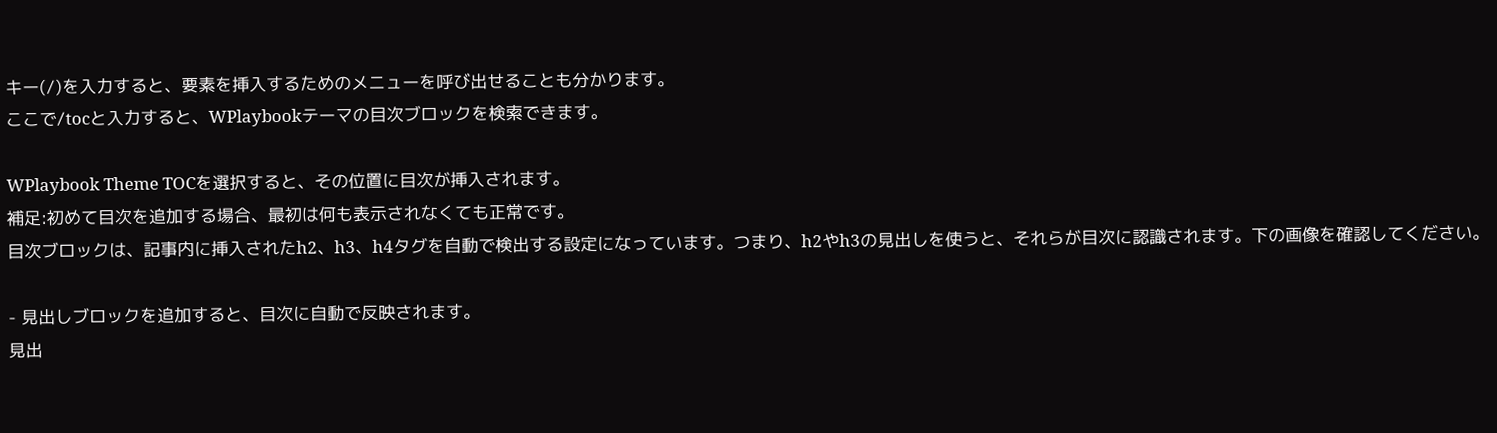キー(/)を入力すると、要素を挿入するためのメニューを呼び出せることも分かります。
ここで/tocと入力すると、WPlaybookテーマの目次ブロックを検索できます。

WPlaybook Theme TOCを選択すると、その位置に目次が挿入されます。
補足:初めて目次を追加する場合、最初は何も表示されなくても正常です。
目次ブロックは、記事内に挿入されたh2、h3、h4タグを自動で検出する設定になっています。つまり、h2やh3の見出しを使うと、それらが目次に認識されます。下の画像を確認してください。

- 見出しブロックを追加すると、目次に自動で反映されます。
見出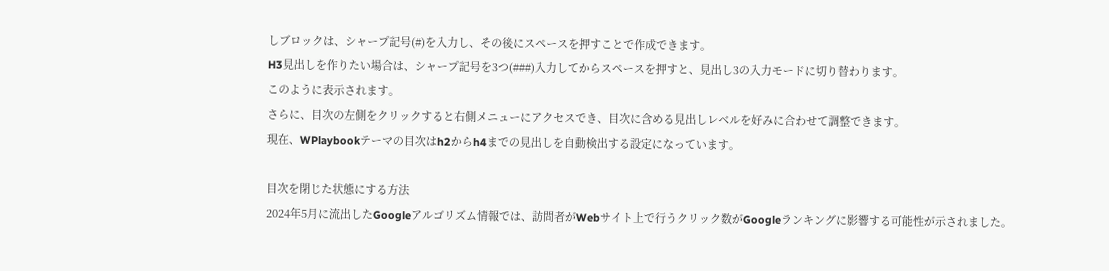しブロックは、シャープ記号(#)を入力し、その後にスペースを押すことで作成できます。
H3見出しを作りたい場合は、シャープ記号を3つ(###)入力してからスペースを押すと、見出し3の入力モードに切り替わります。
このように表示されます。
さらに、目次の左側をクリックすると右側メニューにアクセスでき、目次に含める見出しレベルを好みに合わせて調整できます。
現在、WPlaybookテーマの目次はh2からh4までの見出しを自動検出する設定になっています。

目次を閉じた状態にする方法
2024年5月に流出したGoogleアルゴリズム情報では、訪問者がWebサイト上で行うクリック数がGoogleランキングに影響する可能性が示されました。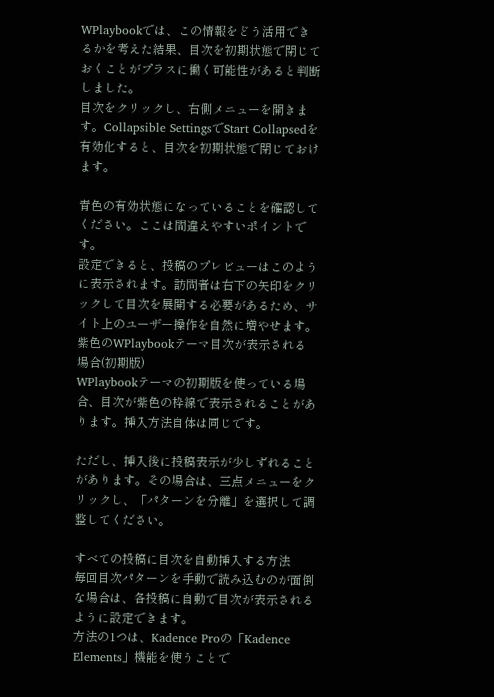WPlaybookでは、この情報をどう活用できるかを考えた結果、目次を初期状態で閉じておくことがプラスに働く可能性があると判断しました。
目次をクリックし、右側メニューを開きます。Collapsible SettingsでStart Collapsedを有効化すると、目次を初期状態で閉じておけます。

青色の有効状態になっていることを確認してください。ここは間違えやすいポイントです。
設定できると、投稿のプレビューはこのように表示されます。訪問者は右下の矢印をクリックして目次を展開する必要があるため、サイト上のユーザー操作を自然に増やせます。
紫色のWPlaybookテーマ目次が表示される場合(初期版)
WPlaybookテーマの初期版を使っている場合、目次が紫色の枠線で表示されることがあります。挿入方法自体は同じです。

ただし、挿入後に投稿表示が少しずれることがあります。その場合は、三点メニューをクリックし、「パターンを分離」を選択して調整してください。

すべての投稿に目次を自動挿入する方法
毎回目次パターンを手動で読み込むのが面倒な場合は、各投稿に自動で目次が表示されるように設定できます。
方法の1つは、Kadence Proの「Kadence Elements」機能を使うことで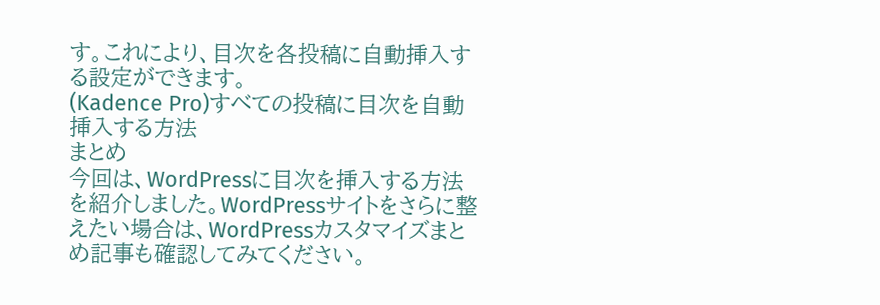す。これにより、目次を各投稿に自動挿入する設定ができます。
(Kadence Pro)すべての投稿に目次を自動挿入する方法
まとめ
今回は、WordPressに目次を挿入する方法を紹介しました。WordPressサイトをさらに整えたい場合は、WordPressカスタマイズまとめ記事も確認してみてください。